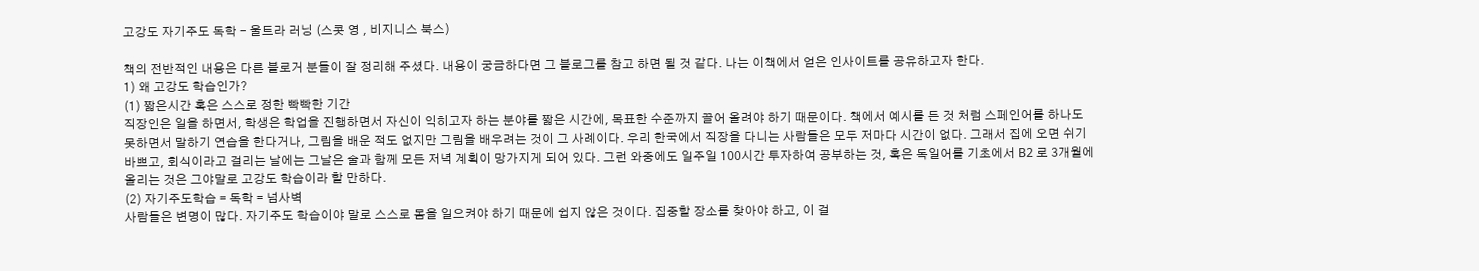고강도 자기주도 독학 - 울트라 러닝 (스콧 영 , 비지니스 북스)

책의 전반적인 내용은 다른 블로거 분들이 잘 정리해 주셨다. 내용이 궁금하다면 그 블로그를 참고 하면 될 것 같다. 나는 이책에서 얻은 인사이트를 공유하고자 한다.
1) 왜 고강도 학습인가?
(1) 짧은시간 혹은 스스로 정한 빡빡한 기간
직장인은 일을 하면서, 학생은 학업을 진행하면서 자신이 익히고자 하는 분야를 짧은 시간에, 목표한 수준까지 끌어 올려야 하기 때문이다. 책에서 예시를 든 것 처럼 스페인어를 하나도 못하면서 말하기 연습을 한다거나, 그림을 배운 적도 없지만 그림을 배우려는 것이 그 사례이다. 우리 한국에서 직장을 다니는 사람들은 모두 저마다 시간이 없다. 그래서 집에 오면 쉬기 바쁘고, 회식이라고 걸리는 날에는 그날은 술과 함께 모든 저녁 계획이 망가지게 되어 있다. 그런 와중에도 일주일 100시간 투자하여 공부하는 것, 혹은 독일어를 기초에서 B2 로 3개월에 올리는 것은 그야말로 고강도 학습이라 할 만하다.
(2) 자기주도학습 = 독학 = 넘사벽
사람들은 변명이 많다. 자기주도 학습이야 말로 스스로 몸을 일으켜야 하기 때문에 쉽지 않은 것이다. 집중할 장소를 찾아야 하고, 이 걸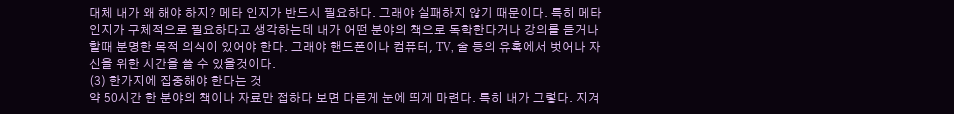대체 내가 왜 해야 하지? 메타 인지가 반드시 필요하다. 그래야 실패하지 않기 때문이다. 특히 메타 인지가 구체적으로 필요하다고 생각하는데 내가 어떤 분야의 책으로 독학한다거나 강의를 듣거나 할때 분명한 목적 의식이 있어야 한다. 그래야 핸드폰이나 컴퓨터, TV, 술 등의 유혹에서 벗어나 자신을 위한 시간을 쓸 수 있을것이다.
(3) 한가지에 집중해야 한다는 것
약 50시간 한 분야의 책이나 자료만 접하다 보면 다른게 눈에 띄게 마련다. 특히 내가 그렇다. 지겨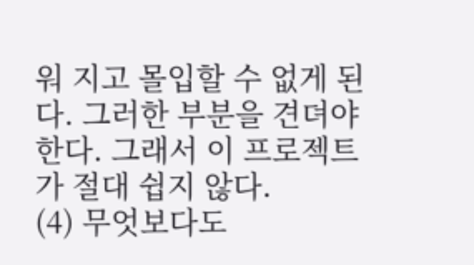워 지고 몰입할 수 없게 된다. 그러한 부분을 견뎌야 한다. 그래서 이 프로젝트가 절대 쉽지 않다.
(4) 무엇보다도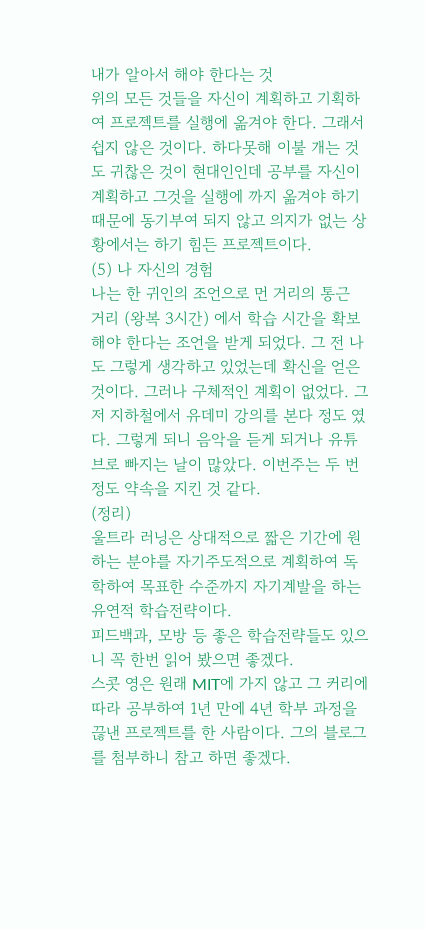내가 알아서 해야 한다는 것
위의 모든 것들을 자신이 계획하고 기획하여 프로젝트를 실행에 옮겨야 한다. 그래서 쉽지 않은 것이다. 하다못해 이불 개는 것도 귀찮은 것이 현대인인데 공부를 자신이 계획하고 그것을 실행에 까지 옮겨야 하기 때문에 동기부여 되지 않고 의지가 없는 상황에서는 하기 힘든 프로젝트이다.
(5) 나 자신의 경험
나는 한 귀인의 조언으로 먼 거리의 통근 거리 (왕복 3시간) 에서 학습 시간을 확보해야 한다는 조언을 받게 되었다. 그 전 나도 그렇게 생각하고 있었는데 확신을 얻은 것이다. 그러나 구체적인 계획이 없었다. 그저 지하철에서 유데미 강의를 본다 정도 였다. 그렇게 되니 음악을 듣게 되거나 유튜브로 빠지는 날이 많았다. 이번주는 두 번 정도 약속을 지킨 것 같다.
(정리)
울트라 러닝은 상대적으로 짧은 기간에 원하는 분야를 자기주도적으로 계획하여 독학하여 목표한 수준까지 자기계발을 하는 유연적 학습전략이다.
피드백과, 모방 등 좋은 학습전략들도 있으니 꼭 한번 읽어 봤으면 좋겠다.
스콧 영은 원래 MIT에 가지 않고 그 커리에 따라 공부하여 1년 만에 4년 학부 과정을 끊낸 프로젝트를 한 사람이다. 그의 블로그를 첨부하니 참고 하면 좋겠다.